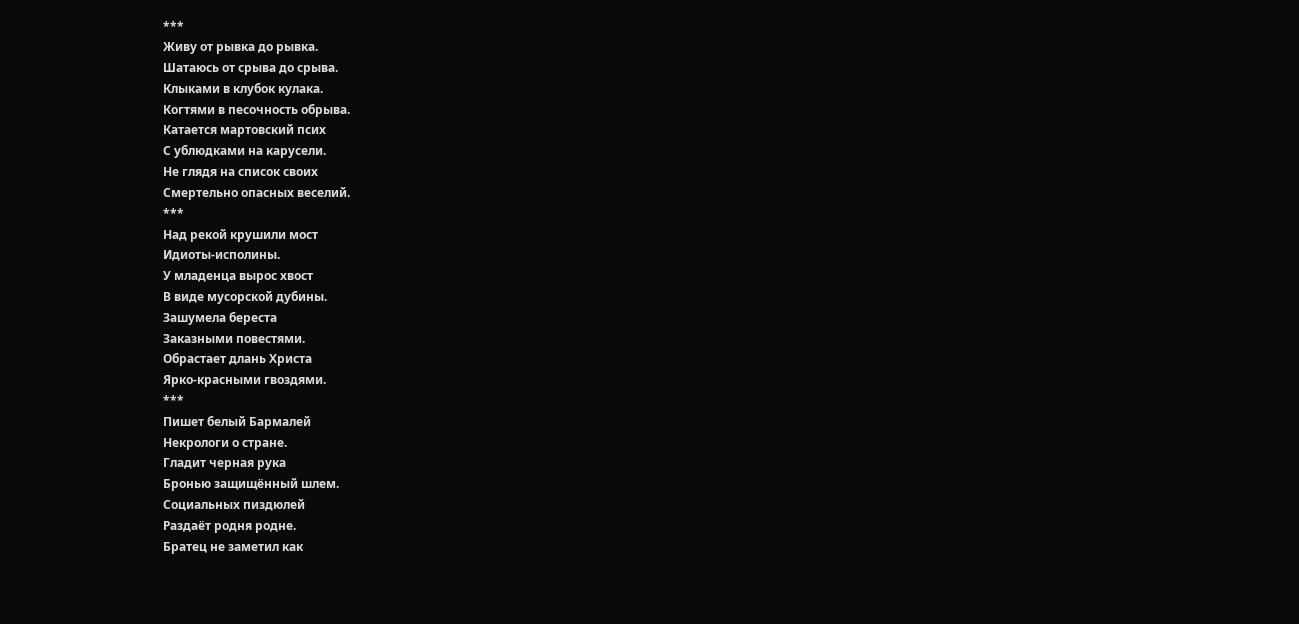***
Живу от рывка до рывка.
Шатаюсь от срыва до срыва.
Клыками в клубок кулака.
Когтями в песочность обрыва.
Катается мартовский псих
С ублюдками на карусели.
Не глядя на список своих
Смертельно опасных веселий.
***
Над рекой крушили мост
Идиоты-исполины.
У младенца вырос хвост
В виде мусорской дубины.
Зашумела береста
Заказными повестями.
Обрастает длань Христа
Ярко-красными гвоздями.
***
Пишет белый Бармалей
Некрологи о стране.
Гладит черная рука
Бронью защищённый шлем.
Социальных пиздюлей
Раздаёт родня родне.
Братец не заметил как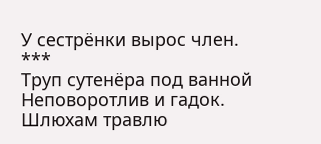У сестрёнки вырос член.
***
Труп сутенёра под ванной
Неповоротлив и гадок.
Шлюхам травлю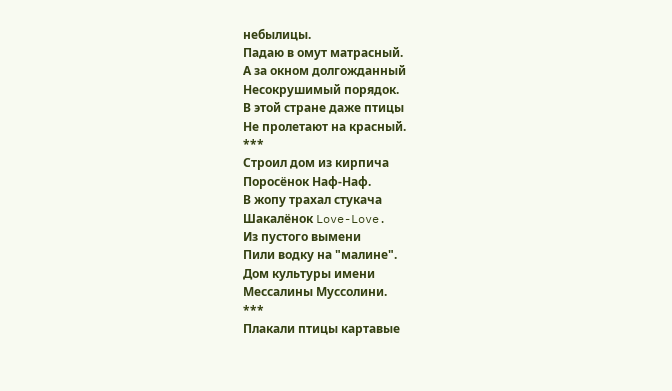небылицы.
Падаю в омут матрасный.
А за окном долгожданный
Несокрушимый порядок.
В этой стране даже птицы
Не пролетают на красный.
***
Строил дом из кирпича
Поросёнок Наф-Наф.
В жопу трахал стукача
Шакалёнок Love-Love.
Из пустого вымени
Пили водку на "малине".
Дом культуры имени
Мессалины Муссолини.
***
Плакали птицы картавые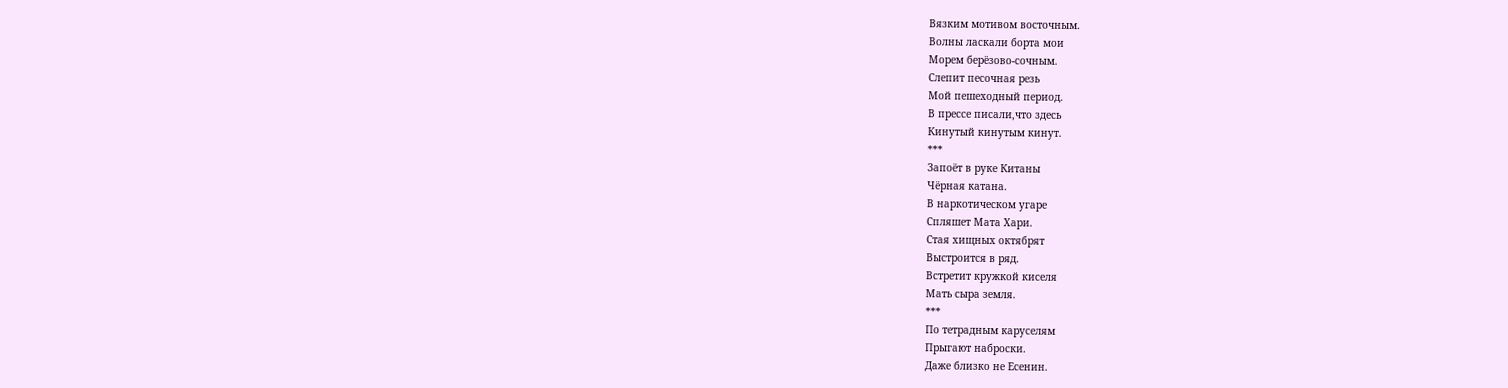Вязким мотивом восточным.
Волны ласкали борта мои
Морем берёзово-сочным.
Слепит песочная резь
Мой пешеходный период.
В прессе писали,что здесь
Кинутый кинутым кинут.
***
Запоёт в руке Китаны
Чёрная катана.
В наркотическом угаре
Спляшет Мата Хари.
Стая хищных октябрят
Выстроится в ряд.
Встретит кружкой киселя
Мать сыра земля.
***
По тетрадным каруселям
Прыгают наброски.
Даже близко не Есенин.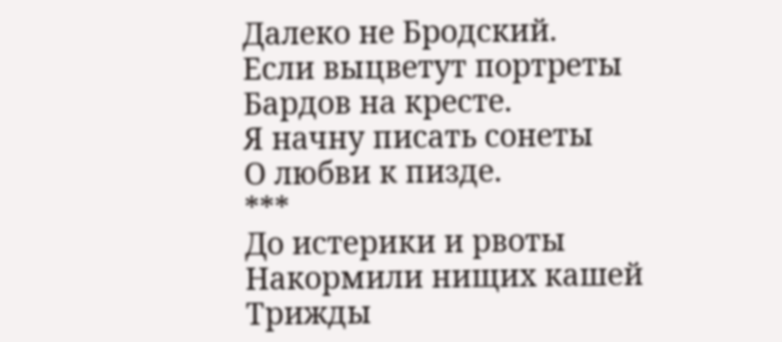Далеко не Бродский.
Если выцветут портреты
Бардов на кресте.
Я начну писать сонеты
О любви к пизде.
***
До истерики и рвоты
Накормили нищих кашей
Трижды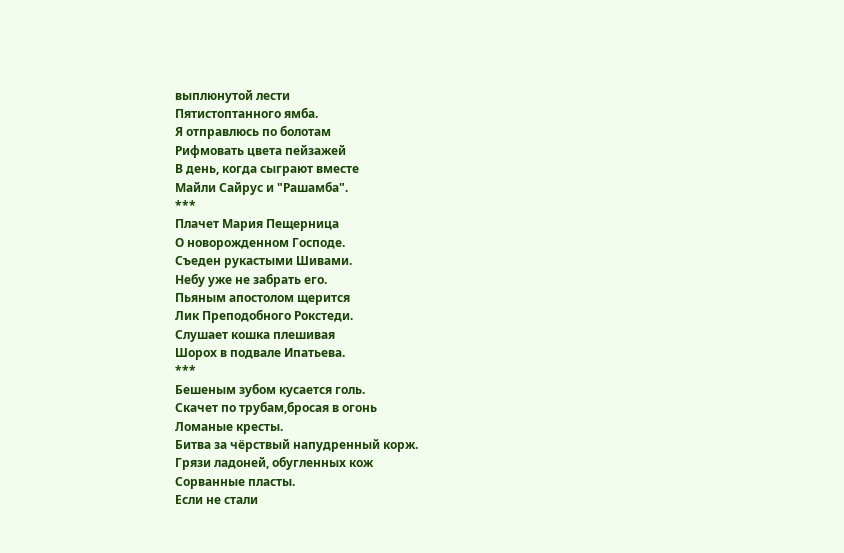выплюнутой лести
Пятистоптанного ямба.
Я отправлюсь по болотам
Рифмовать цвета пейзажей
В день, когда сыграют вместе
Майли Сайрус и "Рашамба".
***
Плачет Мария Пещерница
О новорожденном Господе.
Съеден рукастыми Шивами.
Небу уже не забрать его.
Пьяным апостолом щерится
Лик Преподобного Рокстеди.
Слушает кошка плешивая
Шорох в подвале Ипатьева.
***
Бешеным зубом кусается голь.
Скачет по трубам,бросая в огонь
Ломаные кресты.
Битва за чёрствый напудренный корж.
Грязи ладоней, обугленных кож
Сорванные пласты.
Если не стали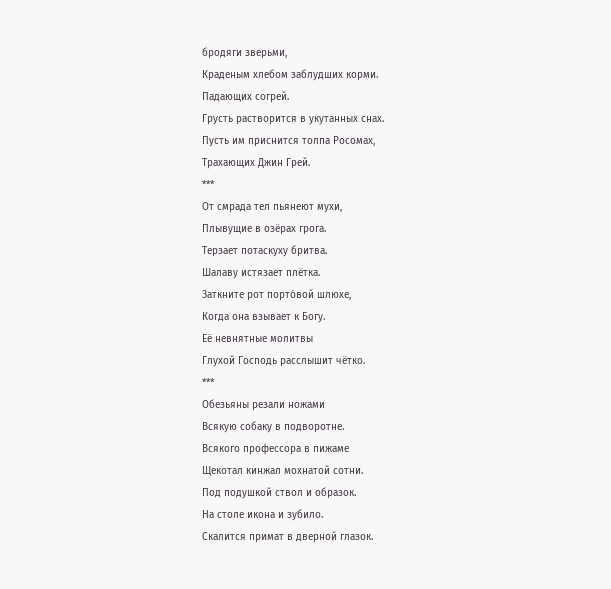бродяги зверьми,
Краденым хлебом заблудших корми.
Падающих согрей.
Грусть растворится в укутанных снах.
Пусть им приснится толпа Росомах,
Трахающих Джин Грей.
***
От смрада тел пьянеют мухи,
Плывущие в озёрах грога.
Терзает потаскуху бритва.
Шалаву истязает плётка.
Заткните рот порто́вой шлюхе,
Когда она взывает к Богу.
Её невнятные молитвы
Глухой Господь расслышит чётко.
***
Обезьяны резали ножами
Всякую собаку в подворотне.
Всякого профессора в пижаме
Щекотал кинжал мохнатой сотни.
Под подушкой ствол и образок.
На столе икона и зубило.
Скалится примат в дверной глазок.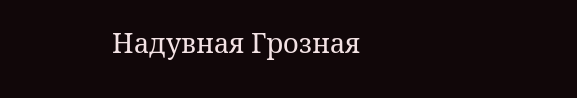Надувная Грозная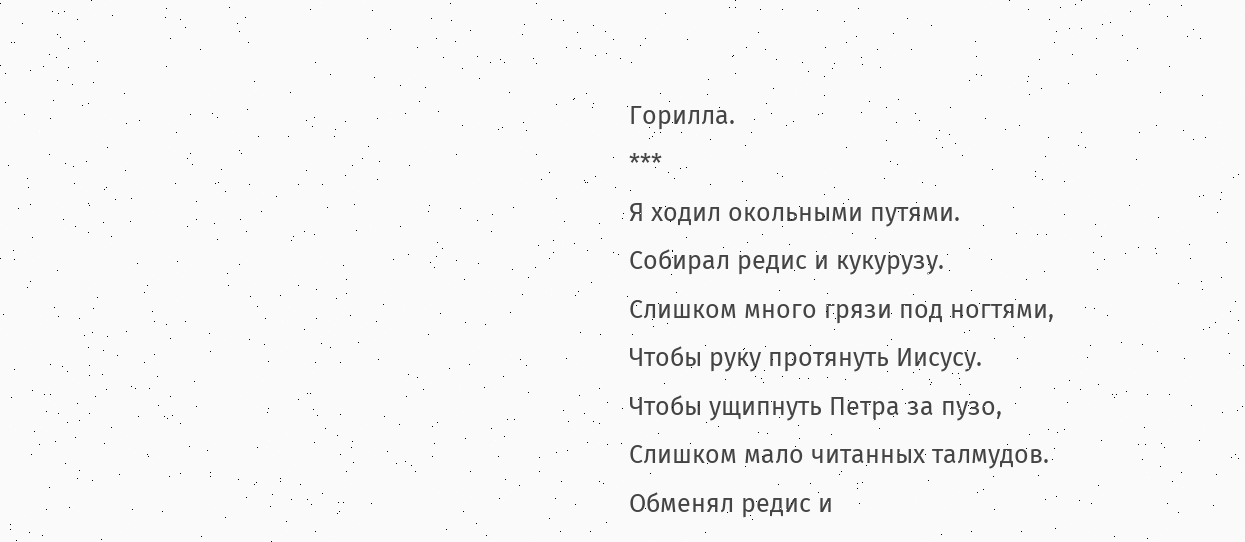Горилла.
***
Я ходил окольными путями.
Собирал редис и кукурузу.
Слишком много грязи под ногтями,
Чтобы руку протянуть Иисусу.
Чтобы ущипнуть Петра за пузо,
Слишком мало читанных талмудов.
Обменял редис и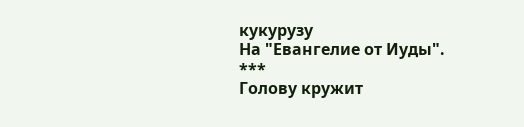кукурузу
На "Евангелие от Иуды".
***
Голову кружит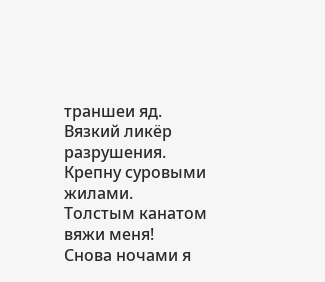траншеи яд.
Вязкий ликёр разрушения.
Крепну суровыми жилами.
Толстым канатом вяжи меня!
Снова ночами я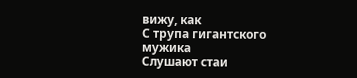вижу, как
С трупа гигантского мужика
Слушают стаи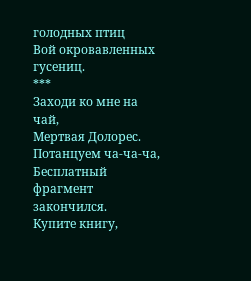голодных птиц
Вой окровавленных гусениц.
***
Заходи ко мне на чай,
Мертвая Долорес.
Потанцуем ча-ча-ча,
Бесплатный фрагмент закончился.
Купите книгу,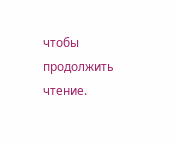чтобы продолжить чтение.